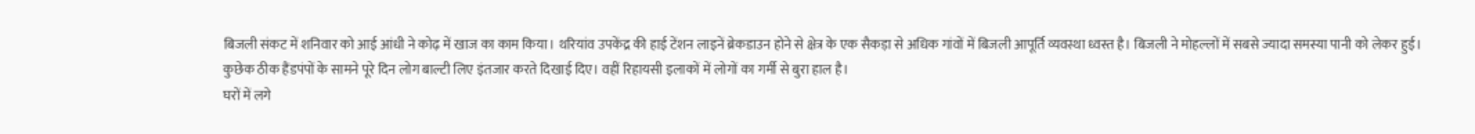बिजली संकट में शनिवार को आई आंधी ने कोढ़ में खाज का काम किया। थरियांव उपकेंद्र की हाई टेंशन लाइनें ब्रेकडाउन होने से क्षेत्र के एक सैकड़ा से अधिक गांवों में बिजली आपूर्ति व्यवस्था ध्वस्त है। बिजली ने मोहल्लों में सबसे ज्यादा समस्या पानी को लेकर हुई।
कुछेक ठीक हैंडपंपों के सामने पूरे दिन लोग बाल्टी लिए इंतजार करते दिखाई दिए। वहीं रिहायसी इलाकों में लोगों का गर्मी से बुरा हाल है।
घरों में लगे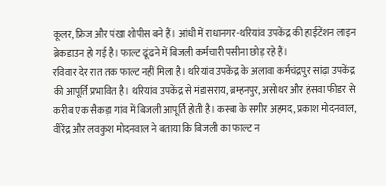कूलर, फ्रिज और पंखा शोपीस बने हैं। आंधी में राधानगर-थरियांव उपकेंद्र की हाईटेंशन लाइन ब्रेकडाउन हो गई है। फाल्ट ढूंढने में बिजली कर्मचारी पसीना छोड़ रहे हैं।
रविवार देर रात तक फाल्ट नहीं मिला है। थरियांव उपकेंद्र के अलावा कर्मचंद्रपुर सांढ़ा उपकेंद्र की आपूर्ति प्रभावित है। थरियांव उपकेंद्र से मंडासराय, ब्रम्हनपुर, असोथर और हंसवा फीडर से करीब एक सैकड़ा गांव में बिजली आपूर्ति होती है। कस्बा के सगीर अहमद, प्रकाश मोदनवाल, वीरेंद्र और लवकुश मोदनवाल ने बताया कि बिजली का फाल्ट न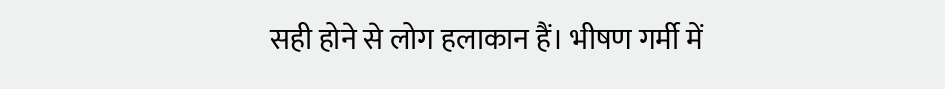सही होने से लोग हलाकान हैं। भीषण गर्मी में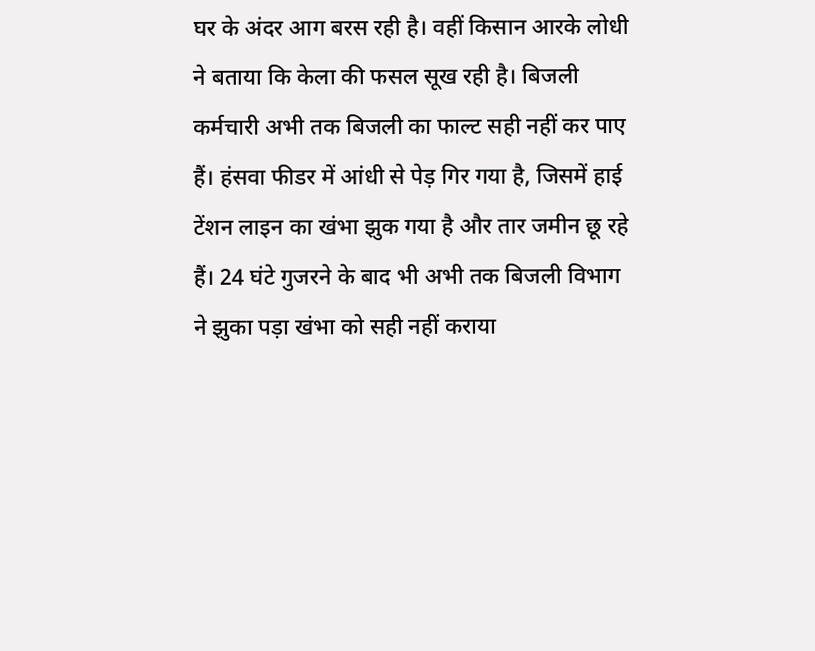घर के अंदर आग बरस रही है। वहीं किसान आरके लोधी ने बताया कि केला की फसल सूख रही है। बिजली कर्मचारी अभी तक बिजली का फाल्ट सही नहीं कर पाए हैं। हंसवा फीडर में आंधी से पेड़ गिर गया है, जिसमें हाई टेंशन लाइन का खंभा झुक गया है और तार जमीन छू रहे हैं। 24 घंटे गुजरने के बाद भी अभी तक बिजली विभाग ने झुका पड़ा खंभा को सही नहीं कराया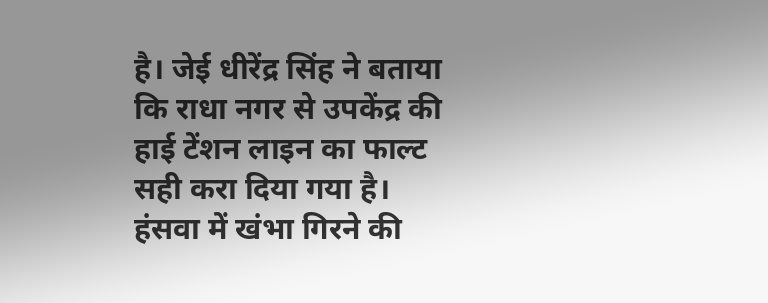है। जेई धीरेंद्र सिंह ने बताया कि राधा नगर से उपकेंद्र की हाई टेंशन लाइन का फाल्ट सही करा दिया गया है। हंसवा में खंभा गिरने की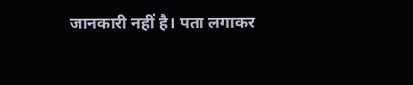जानकारी नहीं है। पता लगाकर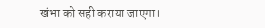खंभा को सही कराया जाएगा।